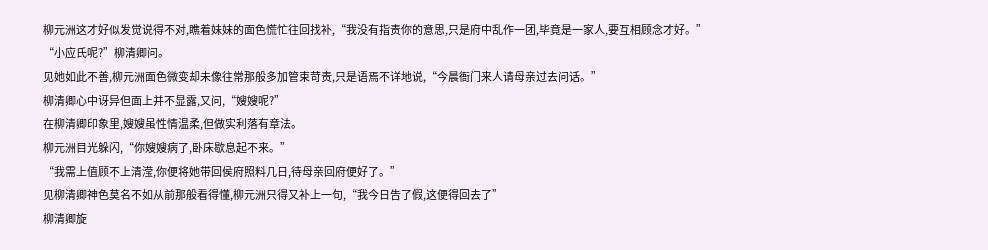柳元洲这才好似发觉说得不对,瞧着妹妹的面色慌忙往回找补,“我没有指责你的意思,只是府中乱作一团,毕竟是一家人,要互相顾念才好。”
“小应氏呢?”柳清卿问。
见她如此不善,柳元洲面色微变却未像往常那般多加管束苛责,只是语焉不详地说,“今晨衙门来人请母亲过去问话。”
柳清卿心中讶异但面上并不显露,又问,“嫂嫂呢?”
在柳清卿印象里,嫂嫂虽性情温柔,但做实利落有章法。
柳元洲目光躲闪,“你嫂嫂病了,卧床歇息起不来。”
“我需上值顾不上清滢,你便将她带回侯府照料几日,待母亲回府便好了。”
见柳清卿神色莫名不如从前那般看得懂,柳元洲只得又补上一句,“我今日告了假,这便得回去了”
柳清卿旋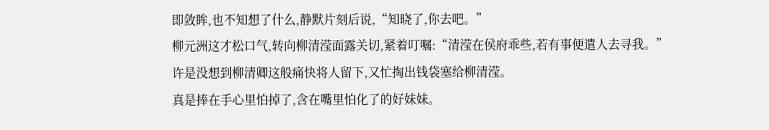即敛眸,也不知想了什么,静默片刻后说,“知晓了,你去吧。”
柳元洲这才松口气,转向柳清滢面露关切,紧着叮嘱:“清滢在侯府乖些,若有事便遣人去寻我。”
许是没想到柳清卿这般痛快将人留下,又忙掏出钱袋塞给柳清滢。
真是捧在手心里怕掉了,含在嘴里怕化了的好妹妹。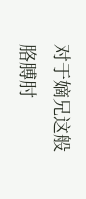对于嫡兄这般胳膊肘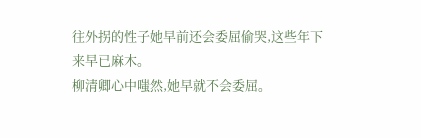往外拐的性子她早前还会委屈偷哭,这些年下来早已麻木。
柳清卿心中嗤然,她早就不会委屈。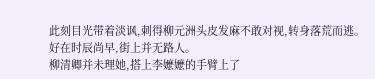此刻目光带着淡讽,刺得柳元洲头皮发麻不敢对视,转身落荒而逃。
好在时辰尚早,街上并无路人。
柳清卿并未理她,搭上李嬷嬷的手臂上了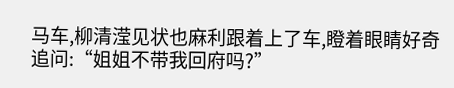马车,柳清滢见状也麻利跟着上了车,瞪着眼睛好奇追问:“姐姐不带我回府吗?”